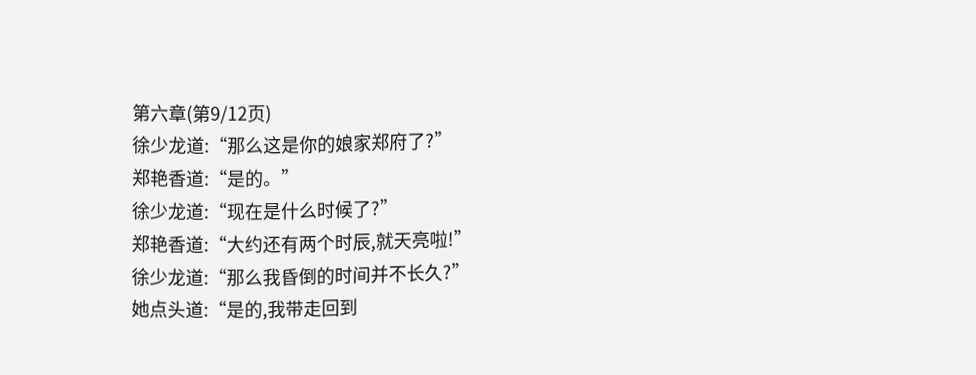第六章(第9/12页)
徐少龙道:“那么这是你的娘家郑府了?”
郑艳香道:“是的。”
徐少龙道:“现在是什么时候了?”
郑艳香道:“大约还有两个时辰,就天亮啦!”
徐少龙道:“那么我昏倒的时间并不长久?”
她点头道:“是的,我带走回到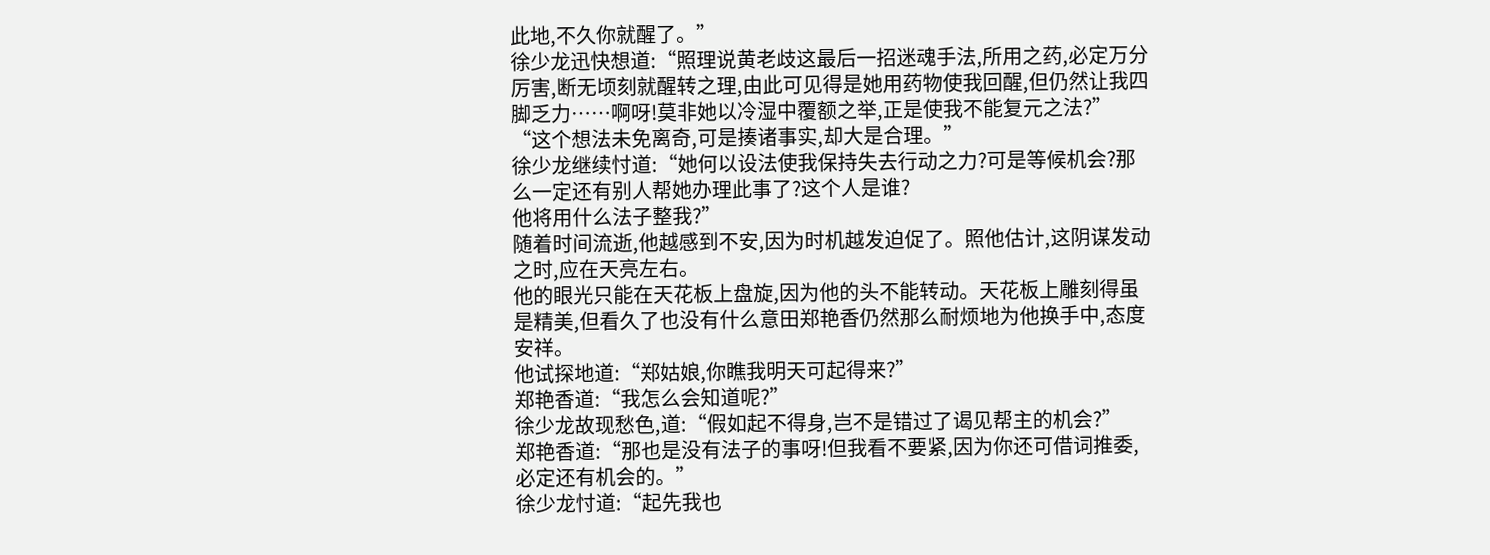此地,不久你就醒了。”
徐少龙迅快想道:“照理说黄老歧这最后一招迷魂手法,所用之药,必定万分厉害,断无顷刻就醒转之理,由此可见得是她用药物使我回醒,但仍然让我四脚乏力……啊呀!莫非她以冷湿中覆额之举,正是使我不能复元之法?”
“这个想法未免离奇,可是揍诸事实,却大是合理。”
徐少龙继续忖道:“她何以设法使我保持失去行动之力?可是等候机会?那么一定还有别人帮她办理此事了?这个人是谁?
他将用什么法子整我?”
随着时间流逝,他越感到不安,因为时机越发迫促了。照他估计,这阴谋发动之时,应在天亮左右。
他的眼光只能在天花板上盘旋,因为他的头不能转动。天花板上雕刻得虽是精美,但看久了也没有什么意田郑艳香仍然那么耐烦地为他换手中,态度安祥。
他试探地道:“郑姑娘,你瞧我明天可起得来?”
郑艳香道:“我怎么会知道呢?”
徐少龙故现愁色,道:“假如起不得身,岂不是错过了谒见帮主的机会?”
郑艳香道:“那也是没有法子的事呀!但我看不要紧,因为你还可借词推委,必定还有机会的。”
徐少龙忖道:“起先我也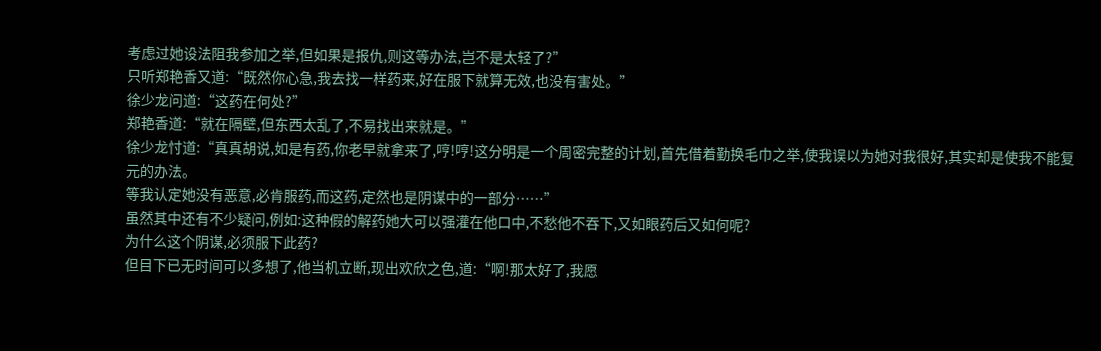考虑过她设法阻我参加之举,但如果是报仇,则这等办法,岂不是太轻了?”
只听郑艳香又道:“既然你心急,我去找一样药来,好在服下就算无效,也没有害处。”
徐少龙问道:“这药在何处?”
郑艳香道:“就在隔壁,但东西太乱了,不易找出来就是。”
徐少龙忖道:“真真胡说,如是有药,你老早就拿来了,哼!哼!这分明是一个周密完整的计划,首先借着勤换毛巾之举,使我误以为她对我很好,其实却是使我不能复元的办法。
等我认定她没有恶意,必肯服药,而这药,定然也是阴谋中的一部分……”
虽然其中还有不少疑问,例如:这种假的解药她大可以强灌在他口中,不愁他不吞下,又如眼药后又如何呢?
为什么这个阴谋,必须服下此药?
但目下已无时间可以多想了,他当机立断,现出欢欣之色,道:“啊!那太好了,我愿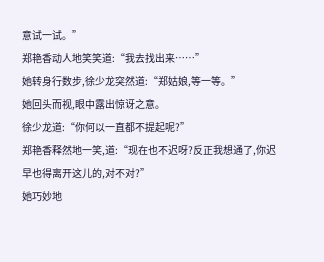意试一试。”
郑艳香动人地笑笑道:“我去找出来……”
她转身行数步,徐少龙突然道:“郑姑娘,等一等。”
她回头而视,眼中露出惊讶之意。
徐少龙道:“你何以一直都不提起呢?”
郑艳香释然地一笑,道:“现在也不迟呀?反正我想通了,你迟早也得离开这儿的,对不对?”
她巧妙地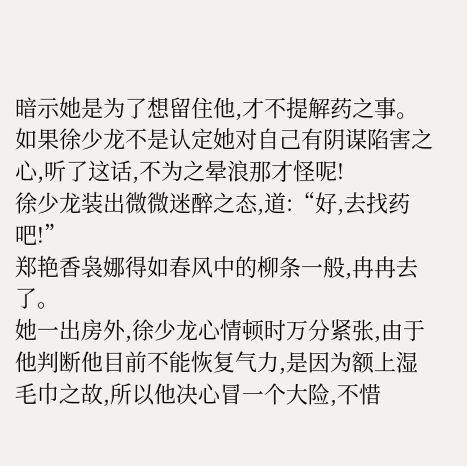暗示她是为了想留住他,才不提解药之事。
如果徐少龙不是认定她对自己有阴谋陷害之心,听了这话,不为之晕浪那才怪呢!
徐少龙装出微微迷醉之态,道:“好,去找药吧!”
郑艳香袅娜得如春风中的柳条一般,冉冉去了。
她一出房外,徐少龙心情顿时万分紧张,由于他判断他目前不能恢复气力,是因为额上湿毛巾之故,所以他决心冒一个大险,不惜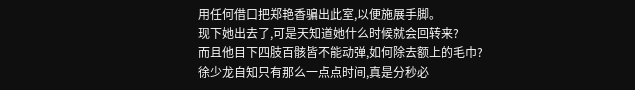用任何借口把郑艳香骗出此室,以便施展手脚。
现下她出去了,可是天知道她什么时候就会回转来?
而且他目下四肢百骸皆不能动弹,如何除去额上的毛巾?
徐少龙自知只有那么一点点时间,真是分秒必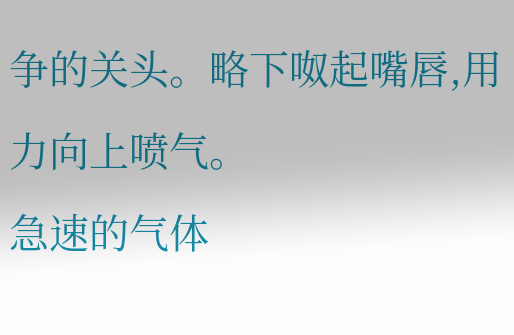争的关头。略下呶起嘴唇,用力向上喷气。
急速的气体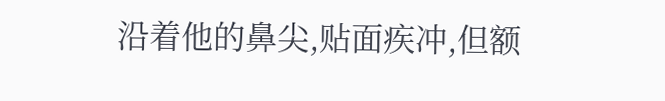沿着他的鼻尖,贴面疾冲,但额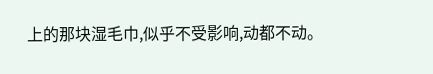上的那块湿毛巾,似乎不受影响,动都不动。